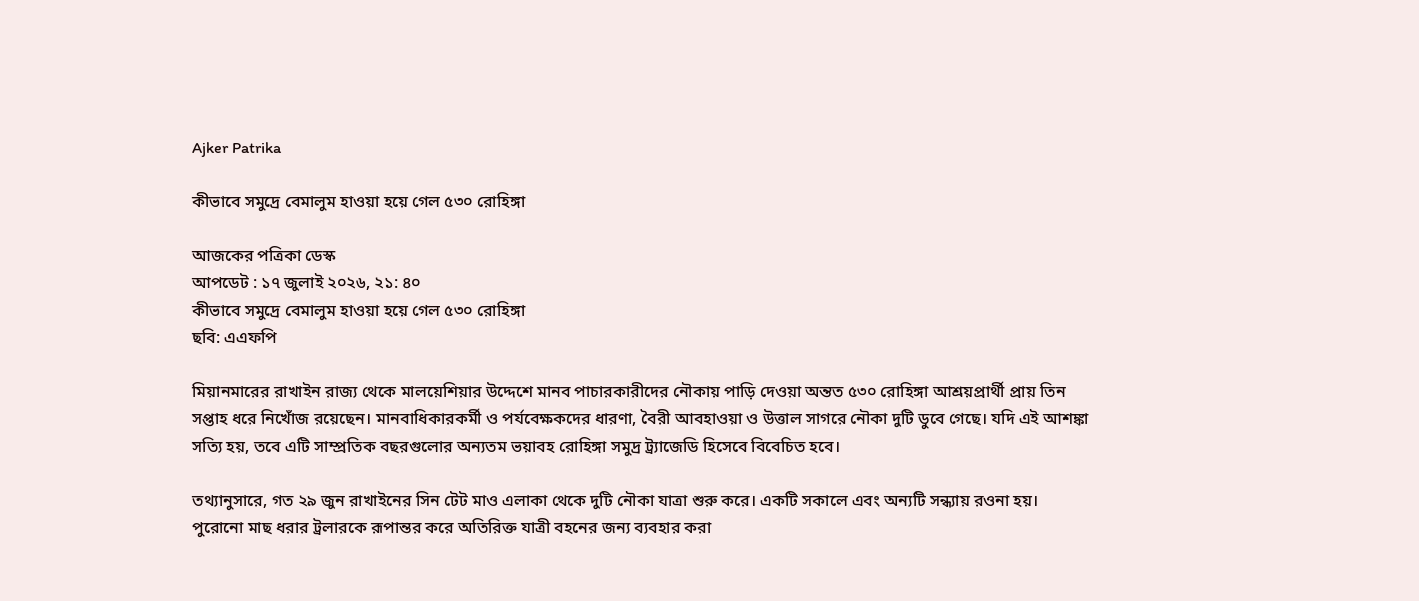Ajker Patrika

কীভাবে সমুদ্রে বেমালুম হাওয়া হয়ে গেল ৫৩০ রোহিঙ্গা

আজকের পত্রিকা ডেস্ক
আপডেট : ১৭ জুলাই ২০২৬, ২১: ৪০
কীভাবে সমুদ্রে বেমালুম হাওয়া হয়ে গেল ৫৩০ রোহিঙ্গা
ছবি: এএফপি

মিয়ানমারের রাখাইন রাজ্য থেকে মালয়েশিয়ার উদ্দেশে মানব পাচারকারীদের নৌকায় পাড়ি দেওয়া অন্তত ৫৩০ রোহিঙ্গা আশ্রয়প্রার্থী প্রায় তিন সপ্তাহ ধরে নিখোঁজ রয়েছেন। মানবাধিকারকর্মী ও পর্যবেক্ষকদের ধারণা, বৈরী আবহাওয়া ও উত্তাল সাগরে নৌকা দুটি ডুবে গেছে। যদি এই আশঙ্কা সত্যি হয়, তবে এটি সাম্প্রতিক বছরগুলোর অন্যতম ভয়াবহ রোহিঙ্গা সমুদ্র ট্র্যাজেডি হিসেবে বিবেচিত হবে।

তথ্যানুসারে, গত ২৯ জুন রাখাইনের সিন টেট মাও এলাকা থেকে দুটি নৌকা যাত্রা শুরু করে। একটি সকালে এবং অন্যটি সন্ধ্যায় রওনা হয়। পুরোনো মাছ ধরার ট্রলারকে রূপান্তর করে অতিরিক্ত যাত্রী বহনের জন্য ব্যবহার করা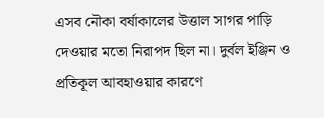এসব নৌকা বর্ষাকালের উত্তাল সাগর পাড়ি দেওয়ার মতো নিরাপদ ছিল না। দুর্বল ইঞ্জিন ও প্রতিকূল আবহাওয়ার কারণে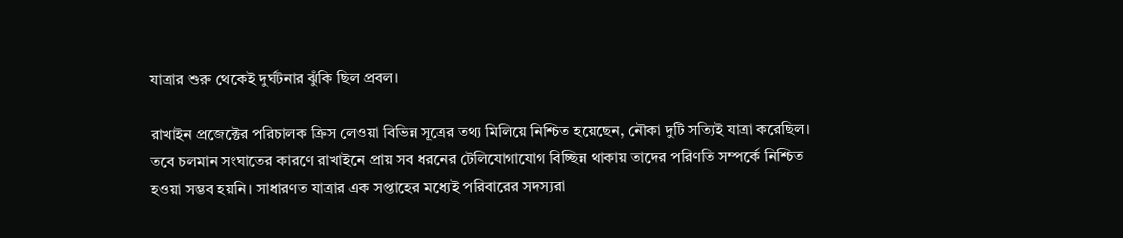যাত্রার শুরু থেকেই দুর্ঘটনার ঝুঁকি ছিল প্রবল।

রাখাইন প্রজেক্টের পরিচালক ক্রিস লেওয়া বিভিন্ন সূত্রের তথ্য মিলিয়ে নিশ্চিত হয়েছেন, নৌকা দুটি সত্যিই যাত্রা করেছিল। তবে চলমান সংঘাতের কারণে রাখাইনে প্রায় সব ধরনের টেলিযোগাযোগ বিচ্ছিন্ন থাকায় তাদের পরিণতি সম্পর্কে নিশ্চিত হওয়া সম্ভব হয়নি। সাধারণত যাত্রার এক সপ্তাহের মধ্যেই পরিবারের সদস্যরা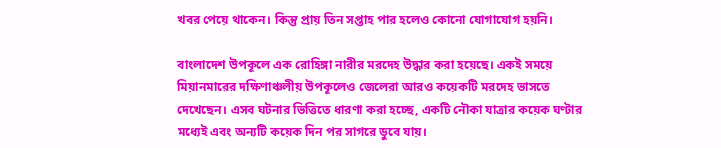খবর পেয়ে থাকেন। কিন্তু প্রায় তিন সপ্তাহ পার হলেও কোনো যোগাযোগ হয়নি।

বাংলাদেশ উপকূলে এক রোহিঙ্গা নারীর মরদেহ উদ্ধার করা হয়েছে। একই সময়ে মিয়ানমারের দক্ষিণাঞ্চলীয় উপকূলেও জেলেরা আরও কয়েকটি মরদেহ ভাসতে দেখেছেন। এসব ঘটনার ভিত্তিতে ধারণা করা হচ্ছে, একটি নৌকা যাত্রার কয়েক ঘণ্টার মধ্যেই এবং অন্যটি কয়েক দিন পর সাগরে ডুবে যায়।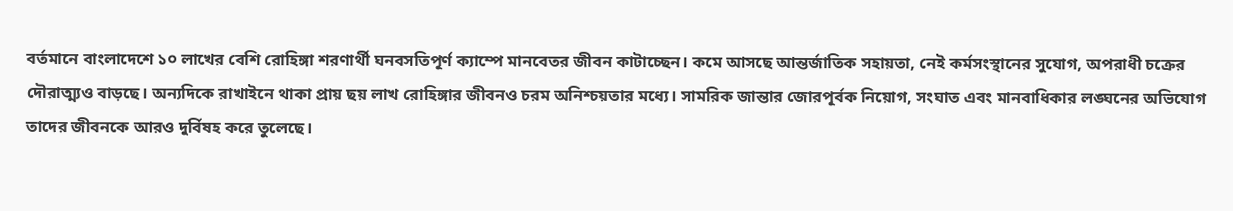বর্তমানে বাংলাদেশে ১০ লাখের বেশি রোহিঙ্গা শরণার্থী ঘনবসতিপূর্ণ ক্যাম্পে মানবেতর জীবন কাটাচ্ছেন। কমে আসছে আন্তর্জাতিক সহায়তা, নেই কর্মসংস্থানের সুযোগ, অপরাধী চক্রের দৌরাত্ম্যও বাড়ছে। অন্যদিকে রাখাইনে থাকা প্রায় ছয় লাখ রোহিঙ্গার জীবনও চরম অনিশ্চয়তার মধ্যে। সামরিক জান্তার জোরপূর্বক নিয়োগ, সংঘাত এবং মানবাধিকার লঙ্ঘনের অভিযোগ তাদের জীবনকে আরও দুর্বিষহ করে তুলেছে।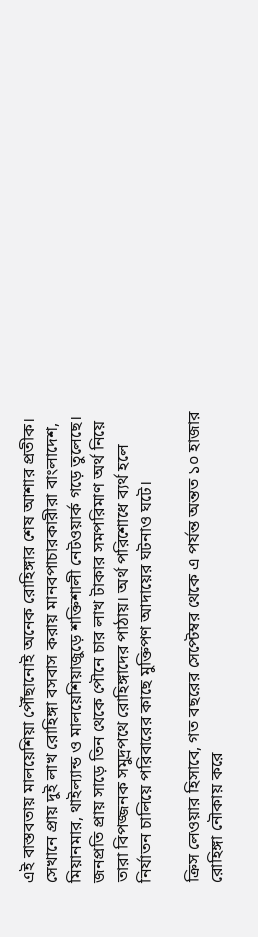এই বাস্তবতায় মালয়েশিয়া পৌঁছানোই অনেক রোহিঙ্গার শেষ আশার প্রতীক। সেখানে প্রায় দুই লাখ রোহিঙ্গা বসবাস করায় মানবপাচারকারীরা বাংলাদেশ, মিয়ানমার, থাইল্যান্ড ও মালয়েশিয়াজুড়ে শক্তিশালী নেটওয়ার্ক গড়ে তুলেছে। জনপ্রতি প্রায় সাড়ে তিন থেকে পৌনে চার লাখ টাকার সমপরিমাণ অর্থ নিয়ে তারা বিপজ্জনক সমুদ্রপথে রোহিঙ্গাদের পাঠায়। অর্থ পরিশোধে ব্যর্থ হলে নির্যাতন চালিয়ে পরিবারের কাছে মুক্তিপণ আদায়ের ঘটনাও ঘটে।

ক্রিস লেওয়ার হিসাবে, গত বছরের সেপ্টেম্বর থেকে এ পর্যন্ত অন্তত ১০ হাজার রোহিঙ্গা নৌকায় করে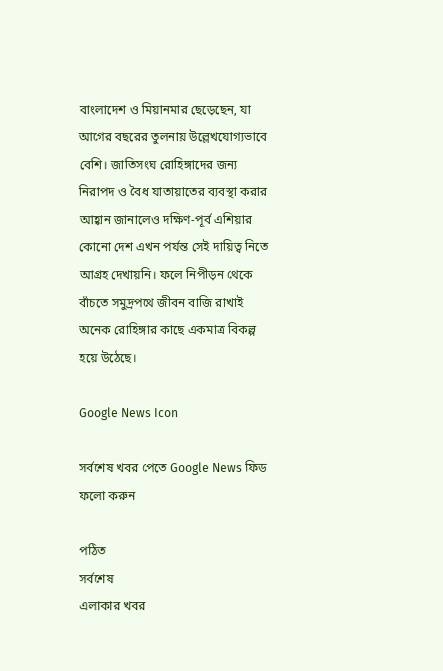বাংলাদেশ ও মিয়ানমার ছেড়েছেন, যা আগের বছরের তুলনায় উল্লেখযোগ্যভাবে বেশি। জাতিসংঘ রোহিঙ্গাদের জন্য নিরাপদ ও বৈধ যাতায়াতের ব্যবস্থা করার আহ্বান জানালেও দক্ষিণ-পূর্ব এশিয়ার কোনো দেশ এখন পর্যন্ত সেই দায়িত্ব নিতে আগ্রহ দেখায়নি। ফলে নিপীড়ন থেকে বাঁচতে সমুদ্রপথে জীবন বাজি রাখাই অনেক রোহিঙ্গার কাছে একমাত্র বিকল্প হয়ে উঠেছে।

Google News Icon

সর্বশেষ খবর পেতে Google News ফিড ফলো করুন

পঠিত
সর্বশেষ
এলাকার খবর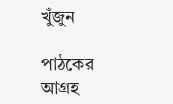খুঁজুন

পাঠকের আগ্রহ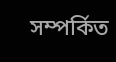সম্পর্কিত